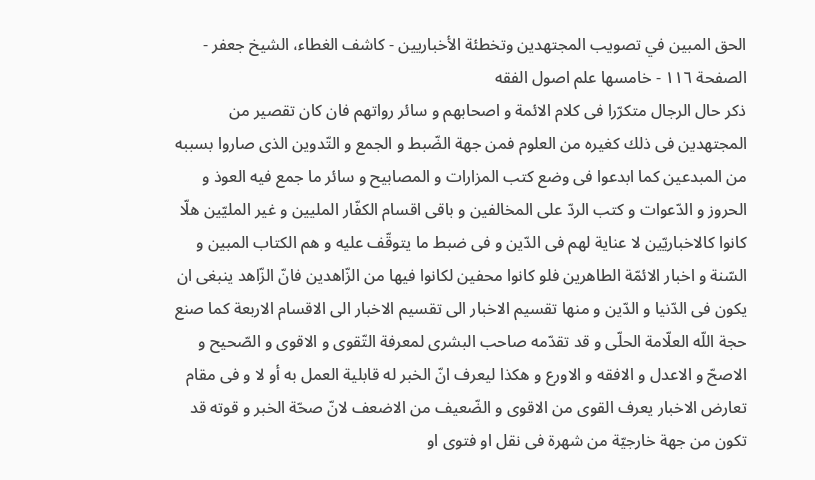الحق المبين في تصويب المجتهدين وتخطئة الأخباريين - كاشف الغطاء، الشيخ جعفر - الصفحة ١١٦ - خامسها علم اصول الفقه
ذكر حال الرجال متكرّرا فى كلام الائمة و اصحابهم و سائر رواتهم فان كان تقصير من المجتهدين فى ذلك كغيره من العلوم فمن جهة الضّبط و الجمع و التّدوين الذى صاروا بسببه من المبدعين كما ابدعوا فى وضع كتب المزارات و المصابيح و سائر ما جمع فيه العوذ و الحروز و الدّعوات و كتب الردّ على المخالفين و باقى اقسام الكفّار المليين و غير المليّين هلّا كانوا كالاخباريّين لا عناية لهم فى الدّين و فى ضبط ما يتوقّف عليه و هم الكتاب المبين و السّنة و اخبار الائمّة الطاهرين فلو كانوا محفين لكانوا فيها من الزّاهدين فانّ الزّاهد ينبغى ان يكون فى الدّنيا و الدّين و منها تقسيم الاخبار الى تقسيم الاخبار الى الاقسام الاربعة كما صنع حجة اللّه العلّامة الحلّى و قد تقدّمه صاحب البشرى لمعرفة التّقوى و الاقوى و الصّحيح و الاصحّ و الاعدل و الافقه و الاورع و هكذا ليعرف انّ الخبر له قابلية العمل به أو لا و فى مقام تعارض الاخبار يعرف القوى من الاقوى و الضّعيف من الاضعف لانّ صحّة الخبر و قوته قد تكون من جهة خارجيّة من شهرة فى نقل او فتوى او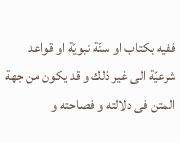ففيه بكتاب او سنّة نبويّة او قواعد شرعيّة الى غير ذلك و قد يكون من جهة المتن فى دلالته و فصاحته و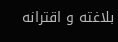بلاغته و اقترانه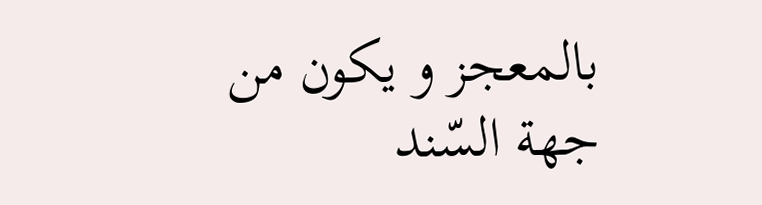بالمعجز و يكون من جهة السّند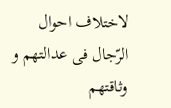لاختلاف احوال الرّجال فى عدالتهم و وثاقتهم